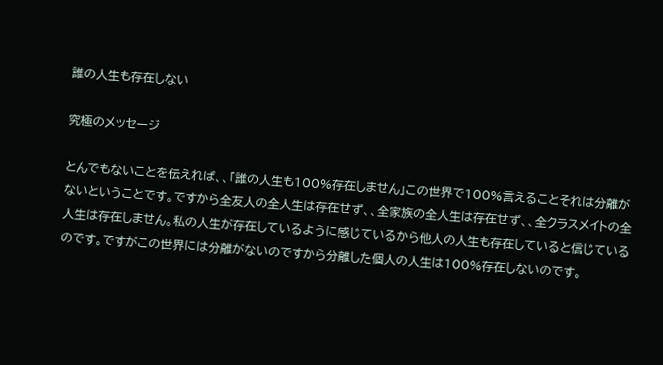誰の人生も存在しない

究極のメッセージ

とんでもないことを伝えれば、、「誰の人生も100%存在しません」この世界で100%言えることそれは分離がないということです。ですから全友人の全人生は存在せず、、全家族の全人生は存在せず、、全クラスメイトの全人生は存在しません。私の人生が存在しているように感じているから他人の人生も存在していると信じているのです。ですがこの世界には分離がないのですから分離した個人の人生は100%存在しないのです。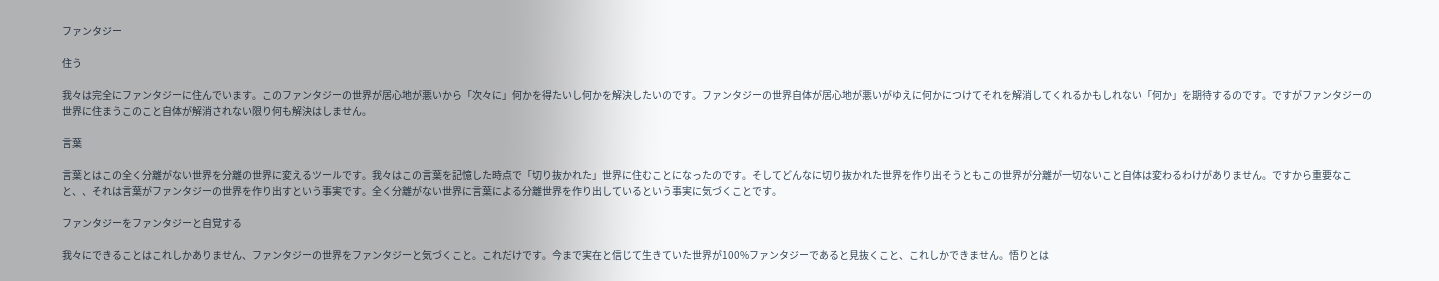ファンタジー

住う

我々は完全にファンタジーに住んでいます。このファンタジーの世界が居心地が悪いから「次々に」何かを得たいし何かを解決したいのです。ファンタジーの世界自体が居心地が悪いがゆえに何かにつけてそれを解消してくれるかもしれない「何か」を期待するのです。ですがファンタジーの世界に住まうこのこと自体が解消されない限り何も解決はしません。

言葉

言葉とはこの全く分離がない世界を分離の世界に変えるツールです。我々はこの言葉を記憶した時点で「切り抜かれた」世界に住むことになったのです。そしてどんなに切り抜かれた世界を作り出そうともこの世界が分離が一切ないこと自体は変わるわけがありません。ですから重要なこと、、それは言葉がファンタジーの世界を作り出すという事実です。全く分離がない世界に言葉による分離世界を作り出しているという事実に気づくことです。

ファンタジーをファンタジーと自覚する

我々にできることはこれしかありません、ファンタジーの世界をファンタジーと気づくこと。これだけです。今まで実在と信じて生きていた世界が100%ファンタジーであると見抜くこと、これしかできません。悟りとは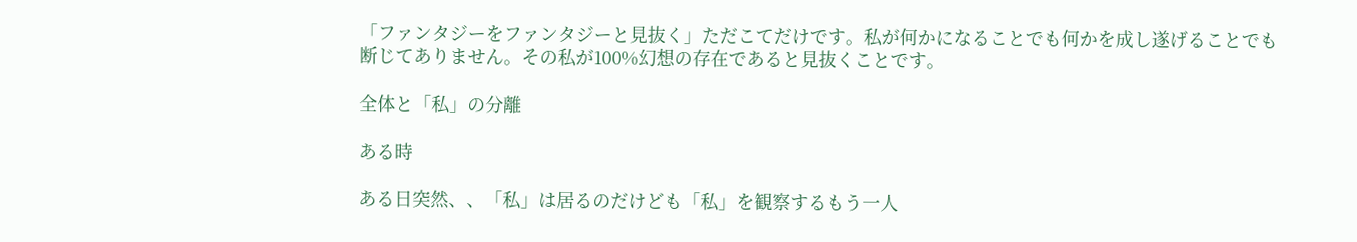「ファンタジーをファンタジーと見抜く」ただこてだけです。私が何かになることでも何かを成し遂げることでも断じてありません。その私が100%幻想の存在であると見抜くことです。

全体と「私」の分離

ある時

ある日突然、、「私」は居るのだけども「私」を観察するもう一人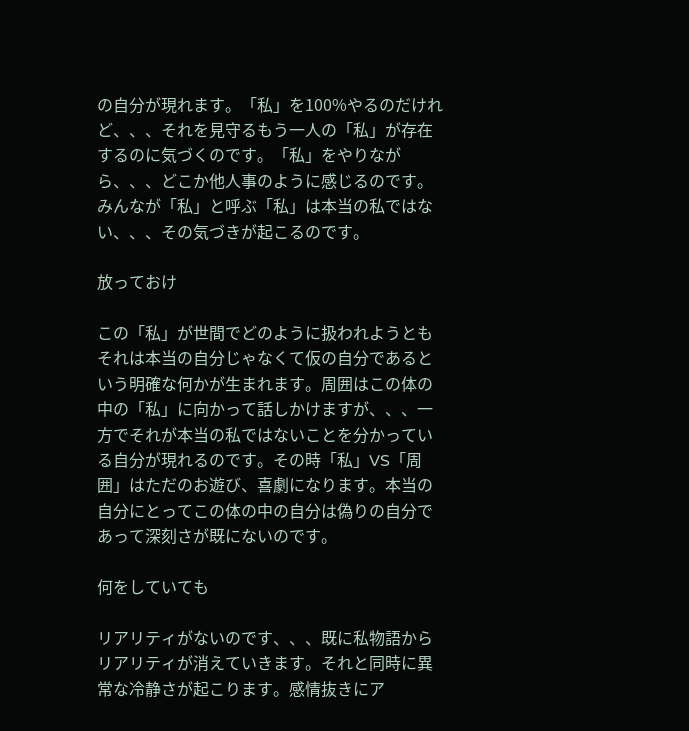の自分が現れます。「私」を100%やるのだけれど、、、それを見守るもう一人の「私」が存在するのに気づくのです。「私」をやりながら、、、どこか他人事のように感じるのです。みんなが「私」と呼ぶ「私」は本当の私ではない、、、その気づきが起こるのです。

放っておけ

この「私」が世間でどのように扱われようともそれは本当の自分じゃなくて仮の自分であるという明確な何かが生まれます。周囲はこの体の中の「私」に向かって話しかけますが、、、一方でそれが本当の私ではないことを分かっている自分が現れるのです。その時「私」VS「周囲」はただのお遊び、喜劇になります。本当の自分にとってこの体の中の自分は偽りの自分であって深刻さが既にないのです。

何をしていても

リアリティがないのです、、、既に私物語からリアリティが消えていきます。それと同時に異常な冷静さが起こります。感情抜きにア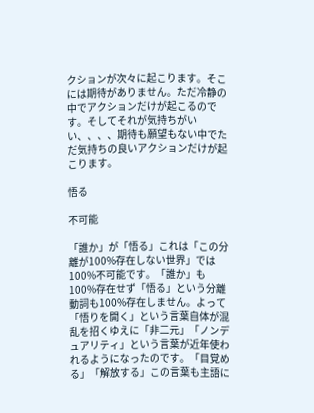クションが次々に起こります。そこには期待がありません。ただ冷静の中でアクションだけが起こるのです。そしてそれが気持ちがいい、、、、期待も願望もない中でただ気持ちの良いアクションだけが起こります。

悟る

不可能

「誰か」が「悟る」これは「この分離が100%存在しない世界」では100%不可能です。「誰か」も100%存在せず「悟る」という分離動詞も100%存在しません。よって「悟りを開く」という言葉自体が混乱を招くゆえに「非二元」「ノンデュアリティ」という言葉が近年使われるようになったのです。「目覚める」「解放する」この言葉も主語に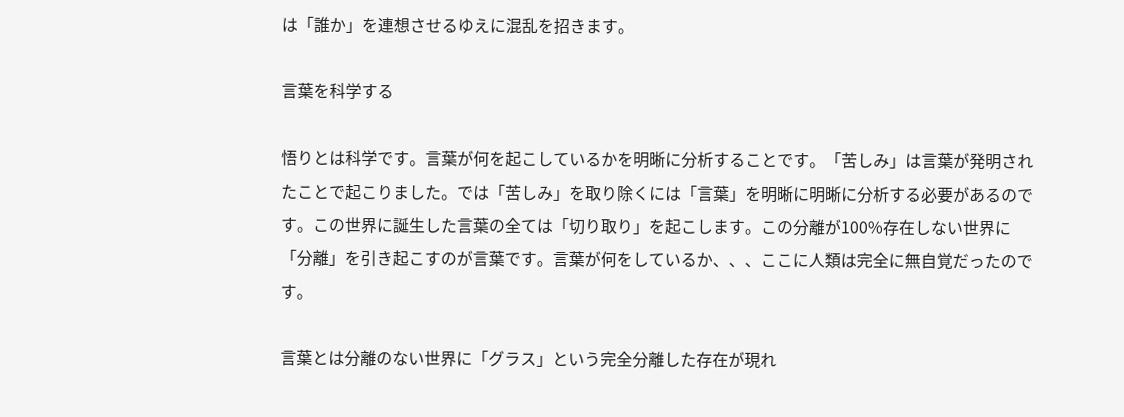は「誰か」を連想させるゆえに混乱を招きます。

言葉を科学する

悟りとは科学です。言葉が何を起こしているかを明晰に分析することです。「苦しみ」は言葉が発明されたことで起こりました。では「苦しみ」を取り除くには「言葉」を明晰に明晰に分析する必要があるのです。この世界に誕生した言葉の全ては「切り取り」を起こします。この分離が100%存在しない世界に「分離」を引き起こすのが言葉です。言葉が何をしているか、、、ここに人類は完全に無自覚だったのです。

言葉とは分離のない世界に「グラス」という完全分離した存在が現れ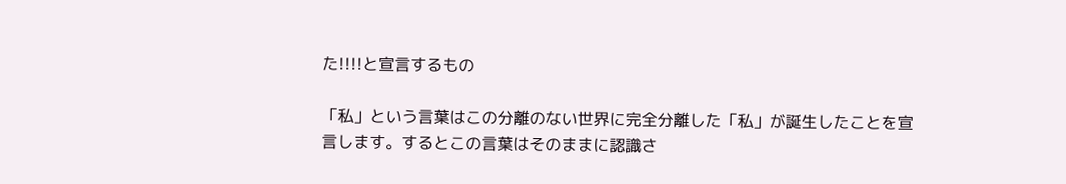た!!!!と宣言するもの

「私」という言葉はこの分離のない世界に完全分離した「私」が誕生したことを宣言します。するとこの言葉はそのままに認識さ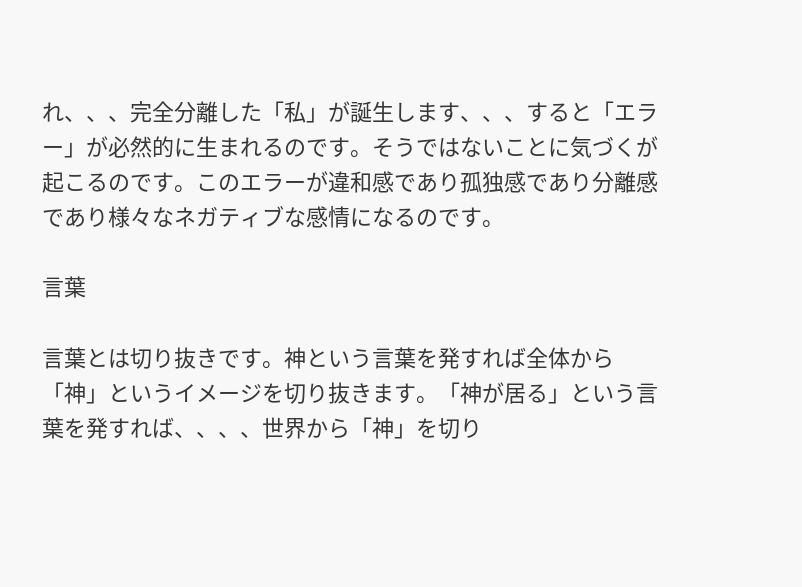れ、、、完全分離した「私」が誕生します、、、すると「エラー」が必然的に生まれるのです。そうではないことに気づくが起こるのです。このエラーが違和感であり孤独感であり分離感であり様々なネガティブな感情になるのです。

言葉

言葉とは切り抜きです。神という言葉を発すれば全体から「神」というイメージを切り抜きます。「神が居る」という言葉を発すれば、、、、世界から「神」を切り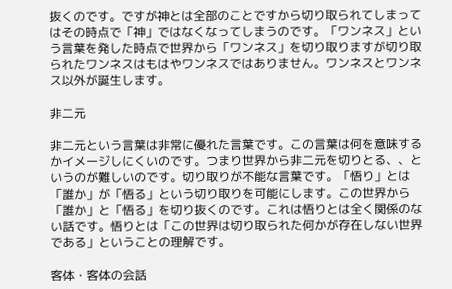抜くのです。ですが神とは全部のことですから切り取られてしまってはその時点で「神」ではなくなってしまうのです。「ワンネス」という言葉を発した時点で世界から「ワンネス」を切り取りますが切り取られたワンネスはもはやワンネスではありません。ワンネスとワンネス以外が誕生します。

非二元

非二元という言葉は非常に優れた言葉です。この言葉は何を意味するかイメージしにくいのです。つまり世界から非二元を切りとる、、というのが難しいのです。切り取りが不能な言葉です。「悟り」とは「誰か」が「悟る」という切り取りを可能にします。この世界から「誰か」と「悟る」を切り抜くのです。これは悟りとは全く関係のない話です。悟りとは「この世界は切り取られた何かが存在しない世界である」ということの理解です。

客体・客体の会話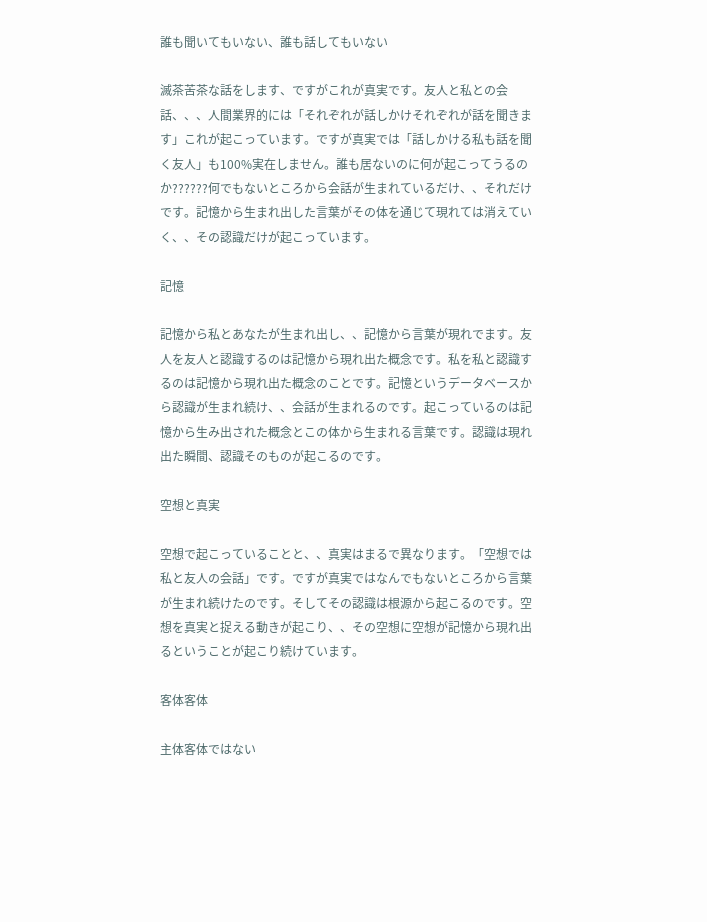誰も聞いてもいない、誰も話してもいない

滅茶苦茶な話をします、ですがこれが真実です。友人と私との会話、、、人間業界的には「それぞれが話しかけそれぞれが話を聞きます」これが起こっています。ですが真実では「話しかける私も話を聞く友人」も100%実在しません。誰も居ないのに何が起こってうるのか??????何でもないところから会話が生まれているだけ、、それだけです。記憶から生まれ出した言葉がその体を通じて現れては消えていく、、その認識だけが起こっています。

記憶

記憶から私とあなたが生まれ出し、、記憶から言葉が現れでます。友人を友人と認識するのは記憶から現れ出た概念です。私を私と認識するのは記憶から現れ出た概念のことです。記憶というデータベースから認識が生まれ続け、、会話が生まれるのです。起こっているのは記憶から生み出された概念とこの体から生まれる言葉です。認識は現れ出た瞬間、認識そのものが起こるのです。

空想と真実

空想で起こっていることと、、真実はまるで異なります。「空想では私と友人の会話」です。ですが真実ではなんでもないところから言葉が生まれ続けたのです。そしてその認識は根源から起こるのです。空想を真実と捉える動きが起こり、、その空想に空想が記憶から現れ出るということが起こり続けています。

客体客体

主体客体ではない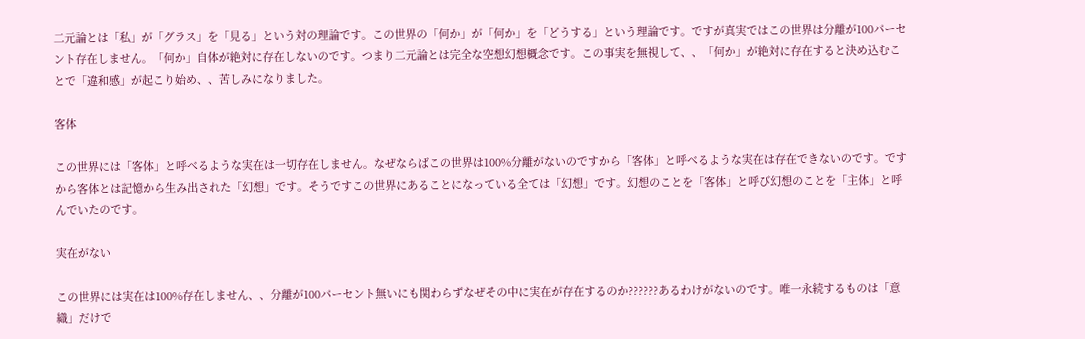二元論とは「私」が「グラス」を「見る」という対の理論です。この世界の「何か」が「何か」を「どうする」という理論です。ですが真実ではこの世界は分離が100パーセント存在しません。「何か」自体が絶対に存在しないのです。つまり二元論とは完全な空想幻想概念です。この事実を無視して、、「何か」が絶対に存在すると決め込むことで「違和感」が起こり始め、、苦しみになりました。

客体

この世界には「客体」と呼べるような実在は一切存在しません。なぜならばこの世界は100%分離がないのですから「客体」と呼べるような実在は存在できないのです。ですから客体とは記憶から生み出された「幻想」です。そうですこの世界にあることになっている全ては「幻想」です。幻想のことを「客体」と呼び幻想のことを「主体」と呼んでいたのです。

実在がない

この世界には実在は100%存在しません、、分離が100パーセント無いにも関わらずなぜその中に実在が存在するのか??????あるわけがないのです。唯一永続するものは「意織」だけで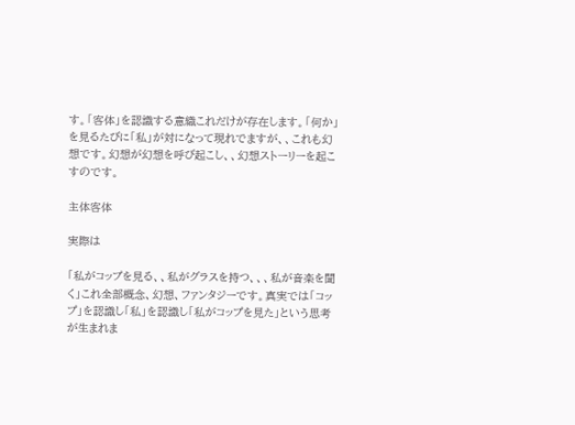す。「客体」を認識する意織これだけが存在します。「何か」を見るたびに「私」が対になって現れでますが、、これも幻想です。幻想が幻想を呼び起こし、、幻想ストーリーを起こすのです。

主体客体

実際は

「私がコップを見る、、私がグラスを持つ、、、私が音楽を聞く」これ全部概念、幻想、ファンタジーです。真実では「コップ」を認識し「私」を認識し「私がコップを見た」という思考が生まれま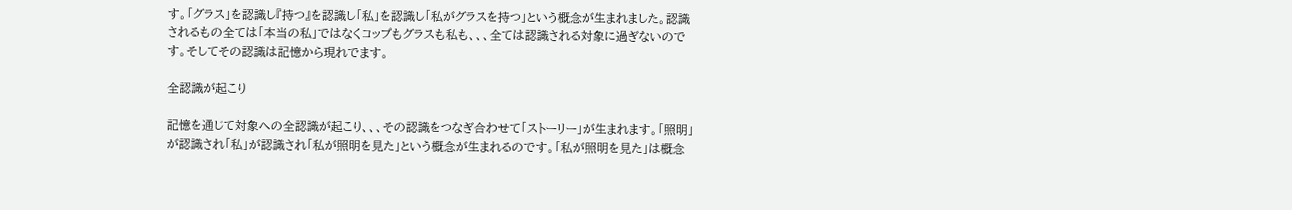す。「グラス」を認識し『持つ』を認識し「私」を認識し「私がグラスを持つ」という概念が生まれました。認識されるもの全ては「本当の私」ではなくコップもグラスも私も、、、全ては認識される対象に過ぎないのです。そしてその認識は記憶から現れでます。

全認識が起こり

記憶を通じて対象への全認識が起こり、、、その認識をつなぎ合わせて「ストーリー」が生まれます。「照明」が認識され「私」が認識され「私が照明を見た」という概念が生まれるのです。「私が照明を見た」は概念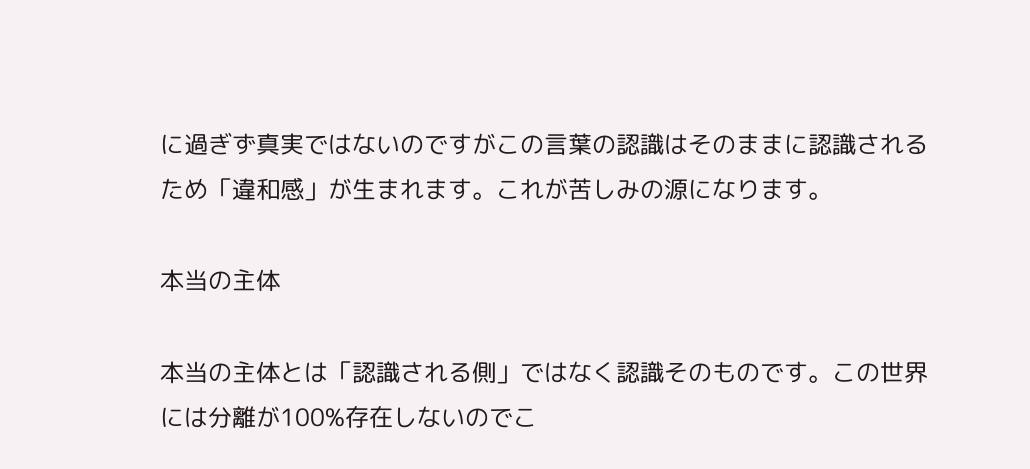に過ぎず真実ではないのですがこの言葉の認識はそのままに認識されるため「違和感」が生まれます。これが苦しみの源になります。

本当の主体

本当の主体とは「認識される側」ではなく認識そのものです。この世界には分離が100%存在しないのでこ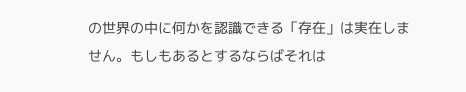の世界の中に何かを認識できる「存在」は実在しません。もしもあるとするならばそれは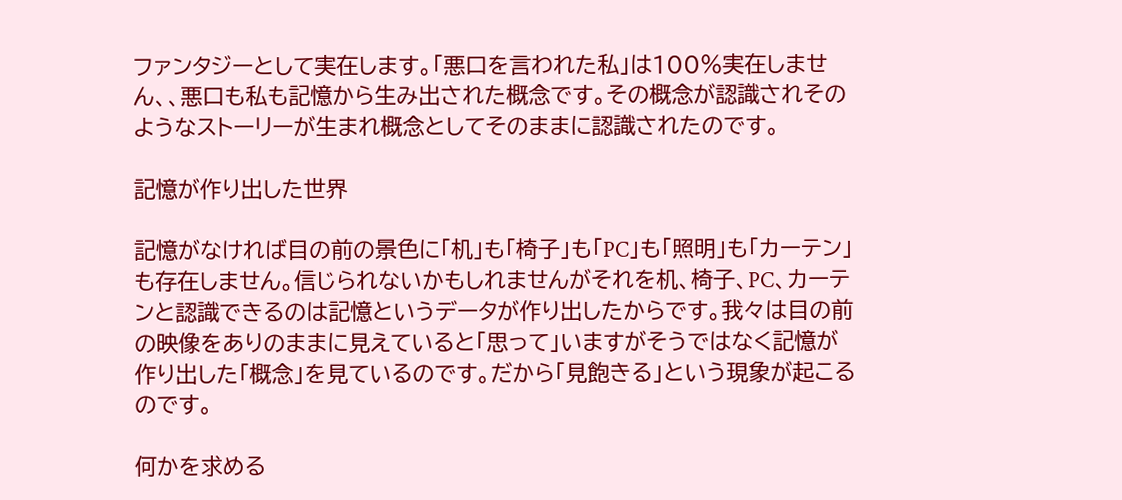ファンタジーとして実在します。「悪口を言われた私」は100%実在しません、、悪口も私も記憶から生み出された概念です。その概念が認識されそのようなストーリーが生まれ概念としてそのままに認識されたのです。

記憶が作り出した世界

記憶がなければ目の前の景色に「机」も「椅子」も「PC」も「照明」も「カーテン」も存在しません。信じられないかもしれませんがそれを机、椅子、PC、カーテンと認識できるのは記憶というデータが作り出したからです。我々は目の前の映像をありのままに見えていると「思って」いますがそうではなく記憶が作り出した「概念」を見ているのです。だから「見飽きる」という現象が起こるのです。

何かを求める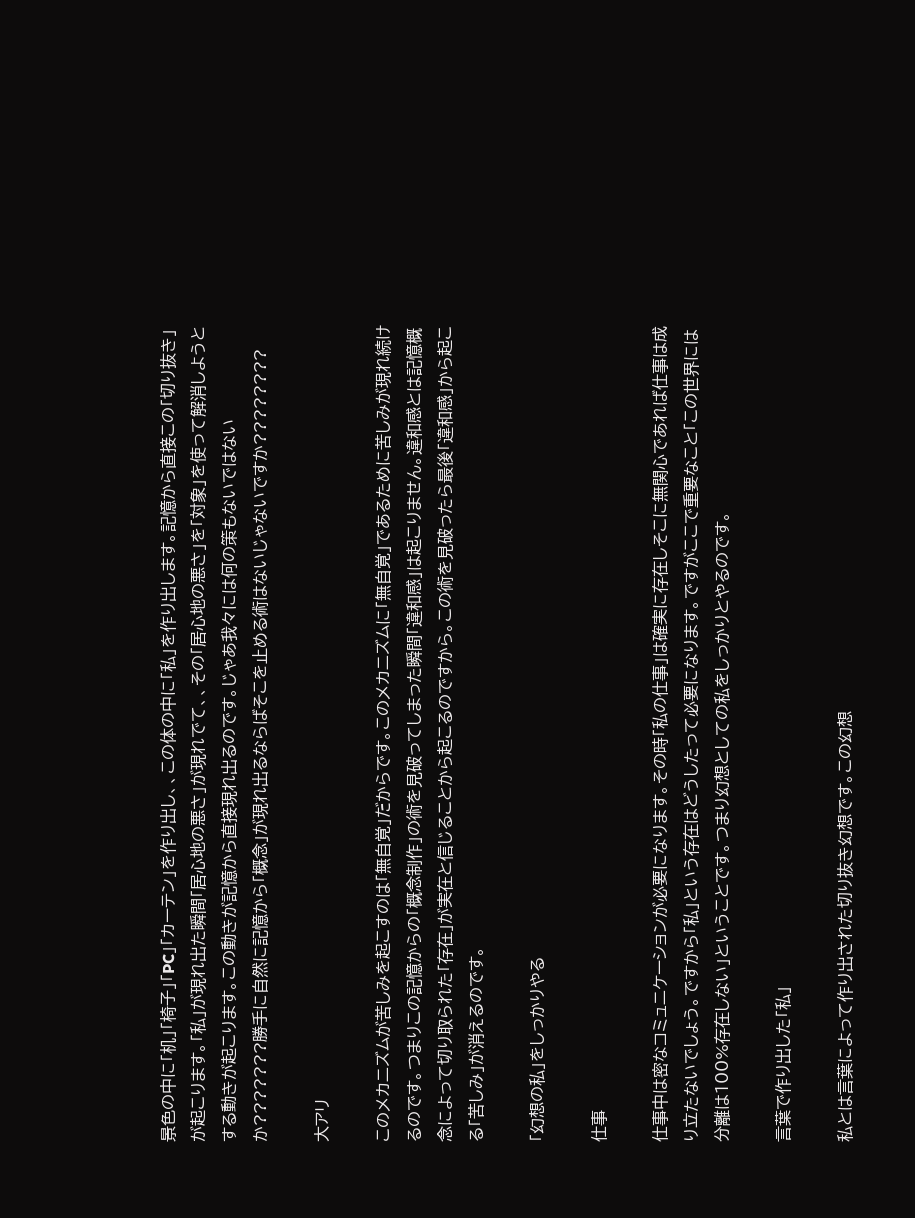景色の中に「机」「椅子」「PC」「カーテン」を作り出し、、この体の中に「私」を作り出します。記憶から直接この「切り抜き」が起こります。「私」が現れ出た瞬間「居心地の悪さ」が現れでて、、その「居心地の悪さ」を「対象」を使って解消しようとする動きが起こります。この動きが記憶から直接現れ出るのです。じゃあ我々には何の策もないではないか???????勝手に自然に記憶から「概念」が現れ出るならばそこを止める術はないじゃないですか????????

大アリ

このメカニズムが苦しみを起こすのは「無自覚」だからです。このメカニズムに「無自覚」であるために苦しみが現れ続けるのです。つまりこの記憶からの「概念制作」の術を見破ってしまった瞬間「違和感」は起こりません。違和感とは記憶概念によって切り取られた「存在」が実在と信じることから起こるのですから。この術を見破ったら最後「違和感」から起こる「苦しみ」が消えるのです。

「幻想の私」をしっかりやる

仕事

仕事中は密なコミュニケーションが必要になります。その時「私の仕事」は確実に存在しそこに無関心であれば仕事は成り立たないでしょう。ですから「私」という存在はどうしたって必要になります。ですがここで重要なこと「この世界には分離は100%存在しない」ということです。つまり幻想としての私をしっかりとやるのです。

言葉で作り出した「私」

私とは言葉によって作り出された切り抜き幻想です。この幻想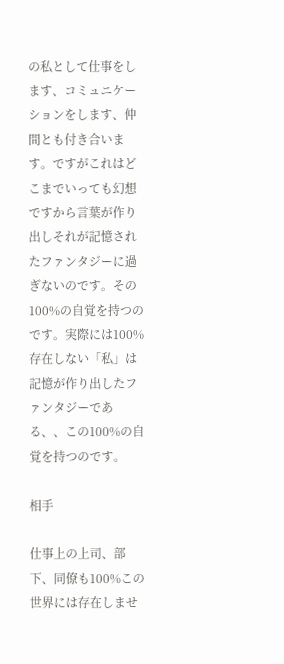の私として仕事をします、コミュニケーションをします、仲間とも付き合います。ですがこれはどこまでいっても幻想ですから言葉が作り出しそれが記憶されたファンタジーに過ぎないのです。その100%の自覚を持つのです。実際には100%存在しない「私」は記憶が作り出したファンタジーである、、この100%の自覚を持つのです。

相手

仕事上の上司、部下、同僚も100%この世界には存在しませ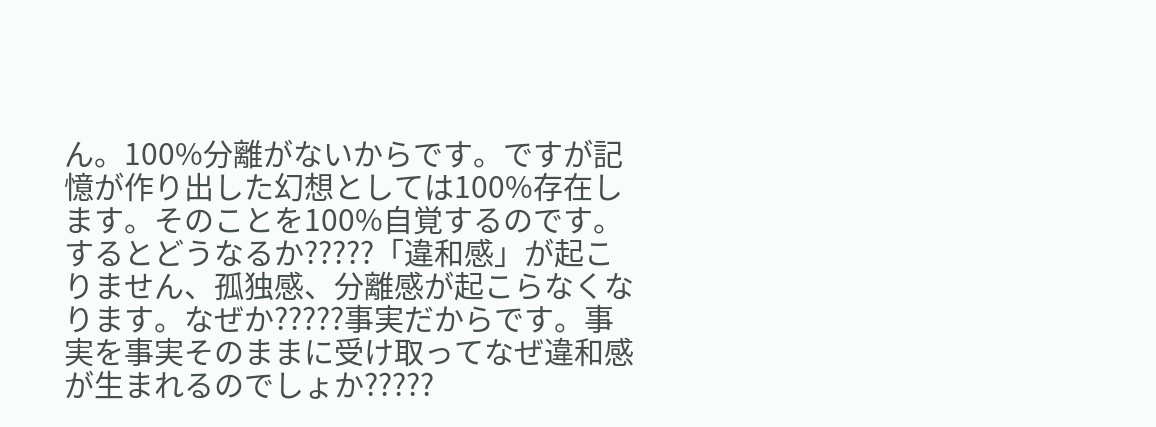ん。100%分離がないからです。ですが記憶が作り出した幻想としては100%存在します。そのことを100%自覚するのです。するとどうなるか?????「違和感」が起こりません、孤独感、分離感が起こらなくなります。なぜか?????事実だからです。事実を事実そのままに受け取ってなぜ違和感が生まれるのでしょか?????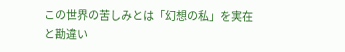この世界の苦しみとは「幻想の私」を実在と勘違い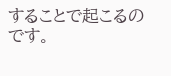することで起こるのです。